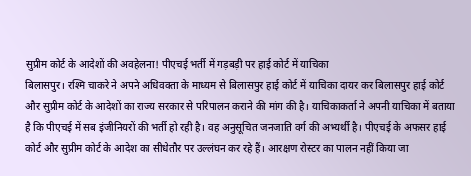सुप्रीम कोर्ट के आदेशों की अवहेलना! पीएचई भर्ती में गड़बड़ी पर हाई कोर्ट में याचिका
बिलासपुर। रश्मि चाकरे ने अपने अधिवक्ता के माध्यम से बिलासपुर हाई कोर्ट में याचिका दायर कर बिलासपुर हाई कोर्ट और सुप्रीम कोर्ट के आदेशों का राज्य सरकार से परिपालन कराने की मांग की है। याचिकाकर्ता ने अपनी याचिका में बताया है कि पीएचई में सब इंजीनियरों की भर्ती हो रही है। वह अनुसूचित जनजाति वर्ग की अभ्यर्थी है। पीएचई के अफसर हाई कोर्ट और सुप्रीम कोर्ट के आदेश का सीधेतौर पर उल्लंघन कर रहे हैं। आरक्षण रोस्टर का पालन नहीं किया जा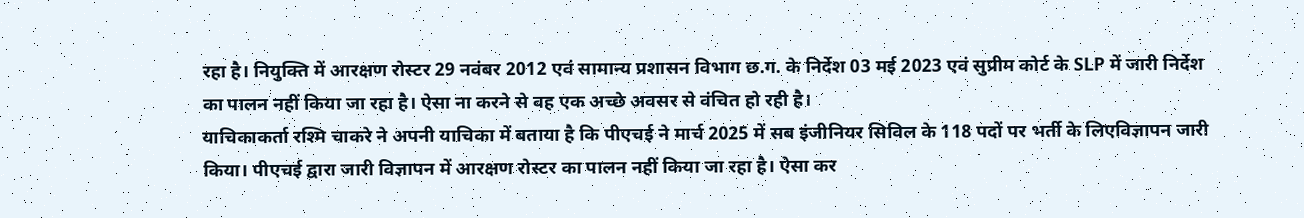रहा है। नियुक्ति में आरक्षण रोस्टर 29 नवंबर 2012 एवं सामान्य प्रशासन विभाग छ.ग. के निर्देश 03 मई 2023 एवं सुप्रीम कोर्ट के SLP में जारी निर्देश का पालन नहीं किया जा रहा है। ऐसा ना करने से वह एक अच्छे अवसर से वंचित हो रही है।
याचिकाकर्ता रश्मि चाकरे ने अपनी याचिका में बताया है कि पीएचई ने मार्च 2025 में सब इंजीनियर सिविल के 118 पदों पर भर्ती के लिएविज्ञापन जारी किया। पीएचई द्वारा जारी विज्ञापन में आरक्षण रोस्टर का पालन नहीं किया जा रहा है। ऐसा कर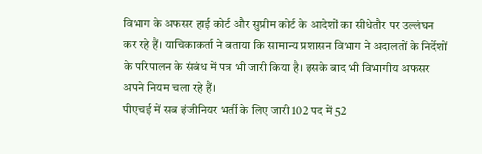विभाग के अफसर हाई कोर्ट और सुप्रीम कोर्ट के आदेशों का सीधेतौर पर उल्लंघन कर रहे हैं। याचिकाकर्ता ने बताया कि सामान्य प्रशासन विभाग ने अदालतों के निर्देशों के परिपालन के संबंध में पत्र भी जारी किया है। इसके बाद भी विभागीय अफसर अपने नियम चला रहे हैं।
पीएचई में सब इंजीनियर भर्ती के लिए जारी 102 पद में 52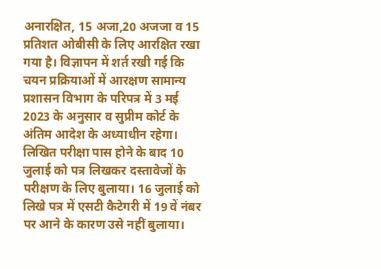अनारक्षित, 15 अजा,20 अजजा व 15 प्रतिशत ओबीसी के लिए आरक्षित रखा गया है। विज्ञापन में शर्त रखी गई कि चयन प्रक्रियाओं में आरक्षण सामान्य प्रशासन विभाग के परिपत्र में 3 मई 2023 के अनुसार व सुप्रीम कोर्ट के अंतिम आदेश के अध्याधीन रहेगा। लिखित परीक्षा पास होने के बाद 10 जुलाई को पत्र लिखकर दस्तावेजों के परीक्षण के लिए बुलाया। 16 जुलाई को लिखे पत्र में एसटी कैटेगरी में 19 वें नंबर पर आने के कारण उसे नहीं बुलाया।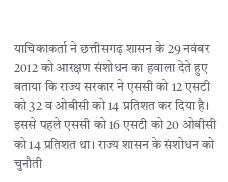याचिकाकर्ता ने छत्तीसगढ़ शासन के 29 नवंबर 2012 को आरक्षण संशोधन का हवाला देते हुए बताया कि राज्य सरकार ने एससी को 12 एसटी को 32 व ओबीसी को 14 प्रतिशत कर दिया है। इससे पहले एससी को 16 एसटी को 20 ओबीसी को 14 प्रतिशत था। राज्य शासन के संशोधन को चुनौती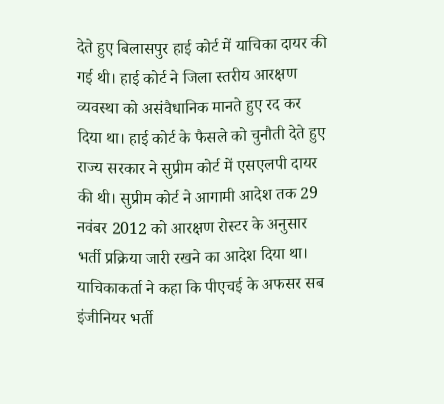देते हुए बिलासपुर हाई कोर्ट में याचिका दायर की गई थी। हाई कोर्ट ने जिला स्तरीय आरक्षण व्यवस्था को असंवैधानिक मानते हुए रद कर दिया था। हाई कोर्ट के फैसले को चुनौती देते हुए राज्य सरकार ने सुप्रीम कोर्ट में एसएलपी दायर की थी। सुप्रीम कोर्ट ने आगामी आदेश तक 29 नवंबर 2012 को आरक्षण रोस्टर के अनुसार भर्ती प्रक्रिया जारी रखने का आदेश दिया था। याचिकाकर्ता ने कहा कि पीएचई के अफसर सब इंजीनियर भर्ती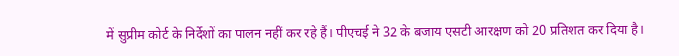में सुप्रीम कोर्ट के निर्देशों का पालन नहीं कर रहे हैं। पीएचई ने 32 के बजाय एसटी आरक्षण को 20 प्रतिशत कर दिया है।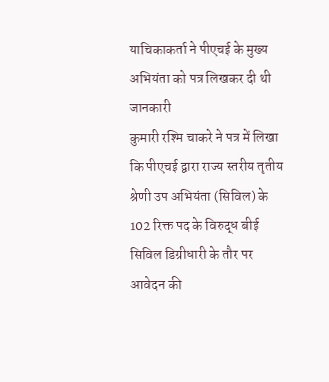याचिकाकर्ता ने पीएचई के मुख्य अभियंता को पत्र लिखकर दी थी जानकारी
कुमारी रश्मि चाकरे ने पत्र में लिखा कि पीएचई द्वारा राज्य स्तरीय तृतीय श्रेणी उप अभियंता (सिविल) के 102 रिक्त पद के विरुद्ध बीई सिविल डिग्रीधारी के तौर पर आवेदन की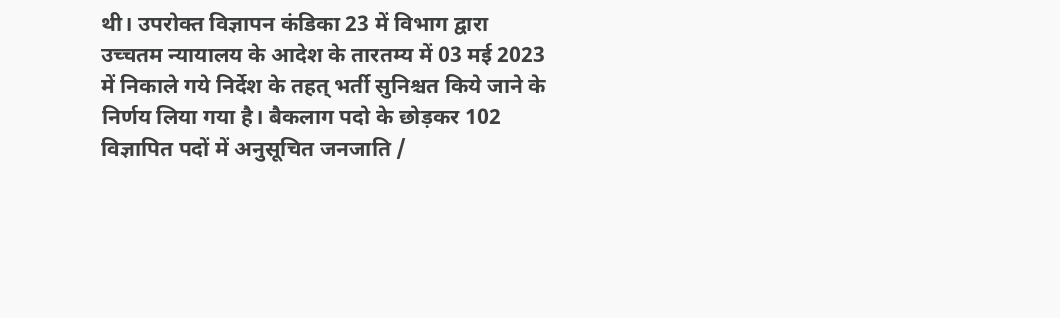थी। उपरोक्त विज्ञापन कंडिका 23 में विभाग द्वारा उच्चतम न्यायालय के आदेश के तारतम्य में 03 मई 2023 में निकाले गये निर्देश के तहत् भर्ती सुनिश्चत किये जाने के निर्णय लिया गया है। बैकलाग पदो के छोड़कर 102 विज्ञापित पदों में अनुसूचित जनजाति /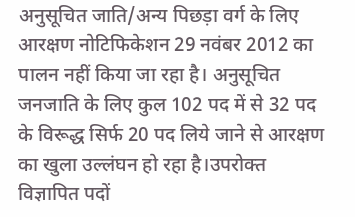अनुसूचित जाति/अन्य पिछड़ा वर्ग के लिए आरक्षण नोटिफिकेशन 29 नवंबर 2012 का पालन नहीं किया जा रहा है। अनुसूचित जनजाति के लिए कुल 102 पद में से 32 पद के विरूद्ध सिर्फ 20 पद लिये जाने से आरक्षण का खुला उल्लंघन हो रहा है।उपरोक्त विज्ञापित पदों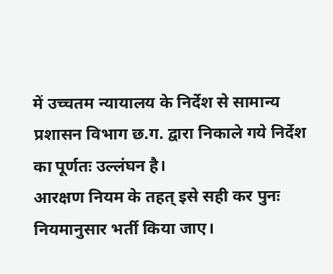में उच्चतम न्यायालय के निर्देश से सामान्य प्रशासन विभाग छ.ग. द्वारा निकाले गये निर्देश का पूर्णतः उल्लंघन है।
आरक्षण नियम के तहत् इसे सही कर पुनः नियमानुसार भर्ती किया जाए।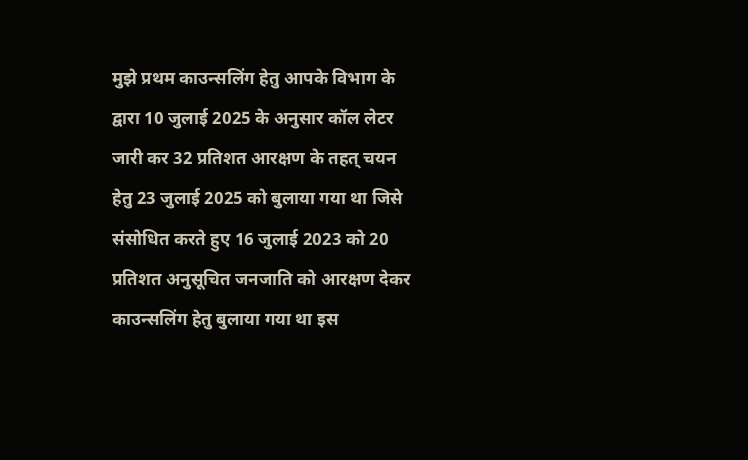मुझे प्रथम काउन्सलिंग हेतु आपके विभाग के द्वारा 10 जुलाई 2025 के अनुसार कॉल लेटर जारी कर 32 प्रतिशत आरक्षण के तहत् चयन हेतु 23 जुलाई 2025 को बुलाया गया था जिसे संसोधित करते हुए 16 जुलाई 2023 को 20 प्रतिशत अनुसूचित जनजाति को आरक्षण देकर काउन्सलिंग हेतु बुलाया गया था इस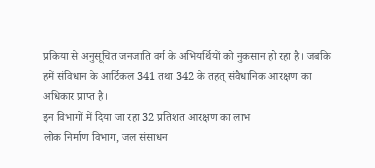प्रकिया से अनुसूचित जनजाति वर्ग के अभियर्थियों को नुकसान हो रहा है। जबकि हमें संविधान के आर्टिकल 341 तथा 342 के तहत् संवैधानिक आरक्षण का अधिकार प्राप्त है।
इन विभागों में दिया जा रहा 32 प्रतिशत आरक्षण का लाभ
लोक निर्माण विभाग, जल संसाधन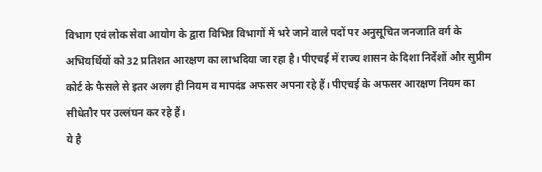विभाग एवं लोक सेवा आयोग के द्वारा विभिन्न विभागों में भरे जाने वाले पदों पर अनुसूचित जनजाति वर्ग के अभियर्थियों को 32 प्रतिशत आरक्षण का लाभदिया जा रहा है। पीएचई में राज्य शासन के दिशा निर्देशों और सुप्रीम कोर्ट के फैसले से इतर अलग ही नियम व मापदंड अफसर अपना रहे हैं। पीएचई के अफसर आरक्षण नियम का सीधेतौर पर उल्लंघन कर रहे हैं।
ये है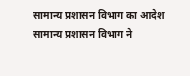सामान्य प्रशासन विभाग का आदेश
सामान्य प्रशासन विभाग ने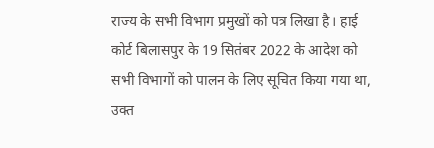राज्य के सभी विभाग प्रमुखों को पत्र लिखा है। हाई कोर्ट बिलासपुर के 19 सितंबर 2022 के आदेश को सभी विभागों को पालन के लिए सूचित किया गया था, उक्त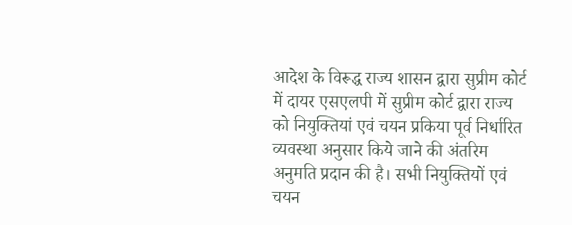आदेश के विरूद्ध राज्य शासन द्वारा सुप्रीम कोर्ट में दायर एसएलपी में सुप्रीम कोर्ट द्वारा राज्य को नियुक्तियां एवं चयन प्रकिया पूर्व निर्धारित व्यवस्था अनुसार किये जाने की अंतरिम अनुमति प्रदान की है। सभी नियुक्तियों एवं चयन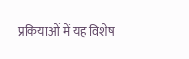प्रकियाओं में यह विशेष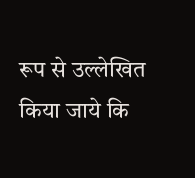रूप से उल्लेखित किया जाये कि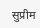सुप्रीम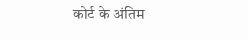कोर्ट के अंतिम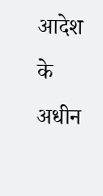आदेश के अधीन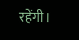रहेंगी।